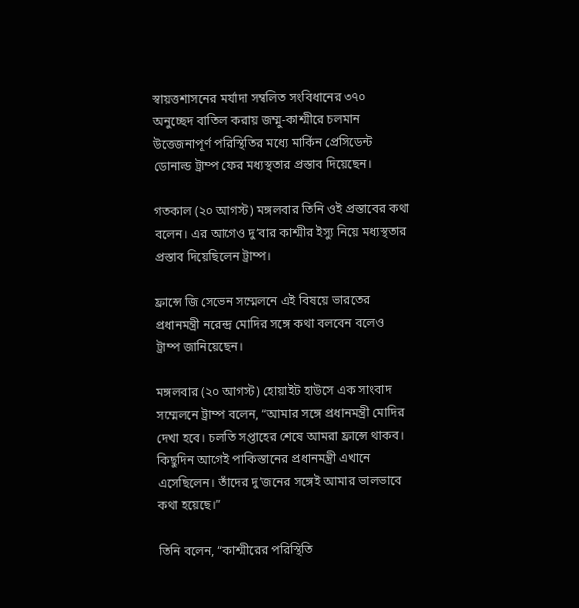স্বায়ত্তশাসনের মর্যাদা সম্বলিত সংবিধানের ৩৭০ অনুচ্ছেদ বাতিল করায় জম্মু-কাশ্মীরে চলমান উত্তেজনাপূর্ণ পরিস্থিতির মধ্যে মার্কিন প্রেসিডেন্ট ডোনাল্ড ট্রাম্প ফের মধ্যস্থতার প্রস্তাব দিয়েছেন।

গতকাল (২০ আগস্ট) মঙ্গলবার তিনি ওই প্রস্তাবের কথা বলেন। এর আগেও দু’বার কাশ্মীর ইস্যু নিয়ে মধ্যস্থতার প্রস্তাব দিয়েছিলেন ট্রাম্প।

ফ্রান্সে জি সেভেন সম্মেলনে এই বিষয়ে ভারতের প্রধানমন্ত্রী নরেন্দ্র মোদির সঙ্গে কথা বলবেন বলেও  ট্রাম্প জানিয়েছেন।

মঙ্গলবার (২০ আগস্ট) হোয়াইট হাউসে এক সাংবাদ সম্মেলনে ট্রাম্প বলেন, “আমার সঙ্গে প্রধানমন্ত্রী মোদির দেখা হবে। চলতি সপ্তাহের শেষে আমরা ফ্রান্সে থাকব। কিছুদিন আগেই পাকিস্তানের প্রধানমন্ত্রী এখানে এসেছিলেন। তাঁদের দু’জনের সঙ্গেই আমার ভালভাবে কথা হয়েছে।”

তিনি বলেন, “কাশ্মীরের পরিস্থিতি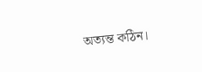অত্যন্ত কঠিন।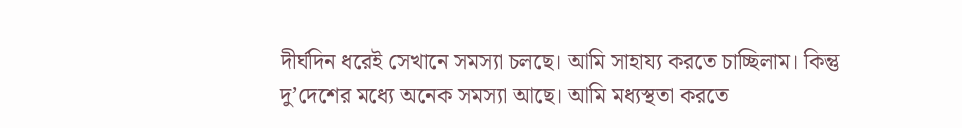দীর্ঘদিন ধরেই সেখানে সমস্যা চলছে। আমি সাহায্য করতে চাচ্ছিলাম। কিন্তু দু’দেশের মধ্যে অনেক সমস্যা আছে। আমি মধ্যস্থতা করতে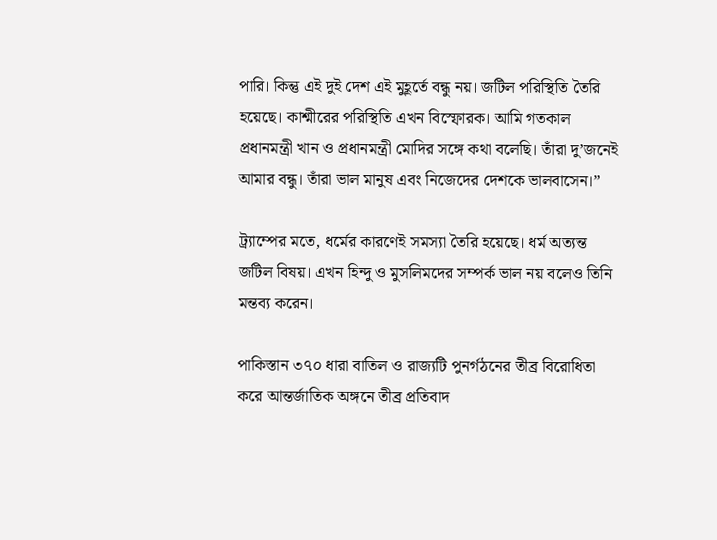পারি। কিন্তু এই দুই দেশ এই মুহূর্তে বন্ধু নয়। জটিল পরিস্থিতি তৈরি হয়েছে। কাশ্মীরের পরিস্থিতি এখন বিস্ফোরক। আমি গতকাল প্রধানমন্ত্রী খান ও প্রধানমন্ত্রী মোদির সঙ্গে কথা বলেছি। তাঁরা দু’জনেই আমার বন্ধু। তাঁরা ভাল মানুষ এবং নিজেদের দেশকে ভালবাসেন।”

ট্র্যাম্পের মতে, ধর্মের কারণেই সমস্যা তৈরি হয়েছে। ধর্ম অত্যন্ত জটিল বিষয়। এখন হিন্দু ও মুসলিমদের সম্পর্ক ভাল নয় বলেও তিনি মন্তব্য করেন।

পাকিস্তান ৩৭০ ধারা বাতিল ও রাজ্যটি পুনর্গঠনের তীব্র বিরোধিতা করে আন্তর্জাতিক অঙ্গনে তীব্র প্রতিবাদ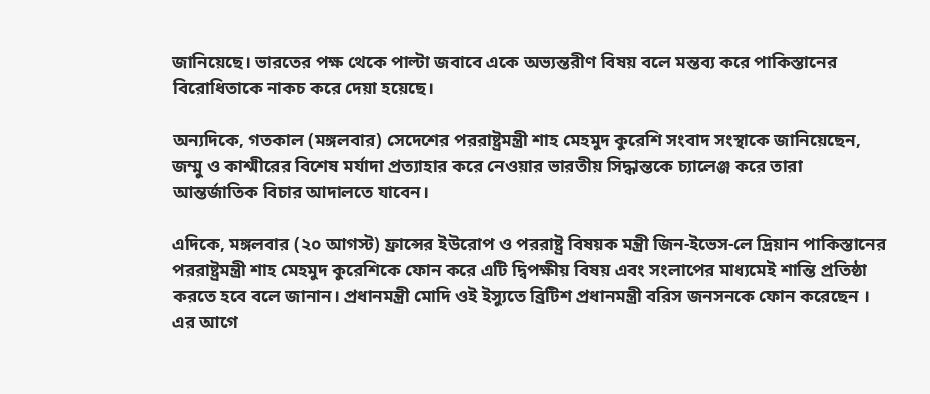জানিয়েছে। ভারতের পক্ষ থেকে পাল্টা জবাবে একে অভ্যন্তরীণ বিষয় বলে মন্তব্য করে পাকিস্তানের বিরোধিতাকে নাকচ করে দেয়া হয়েছে।

অন্যদিকে, গতকাল (মঙ্গলবার) সেদেশের পররাষ্ট্রমন্ত্রী শাহ মেহমুদ কুরেশি সংবাদ সংস্থাকে জানিয়েছেন, জম্মু ও কাশ্মীরের বিশেষ মর্যাদা প্রত্যাহার করে নেওয়ার ভারতীয় সিদ্ধান্তকে চ্যালেঞ্জ করে তারা আন্তর্জাতিক বিচার আদালতে যাবেন।

এদিকে, মঙ্গলবার (২০ আগস্ট) ফ্রান্সের ইউরোপ ও পররাষ্ট্র বিষয়ক মন্ত্রী জিন-ইভেস-লে দ্রিয়ান পাকিস্তানের পররাষ্ট্রমন্ত্রী শাহ মেহমুদ কুরেশিকে ফোন করে এটি দ্বিপক্ষীয় বিষয় এবং সংলাপের মাধ্যমেই শান্তি প্রতিষ্ঠা করতে হবে বলে জানান। প্রধানমন্ত্রী মোদি ওই ইস্যুতে ব্রিটিশ প্রধানমন্ত্রী বরিস জনসনকে ফোন করেছেন । এর আগে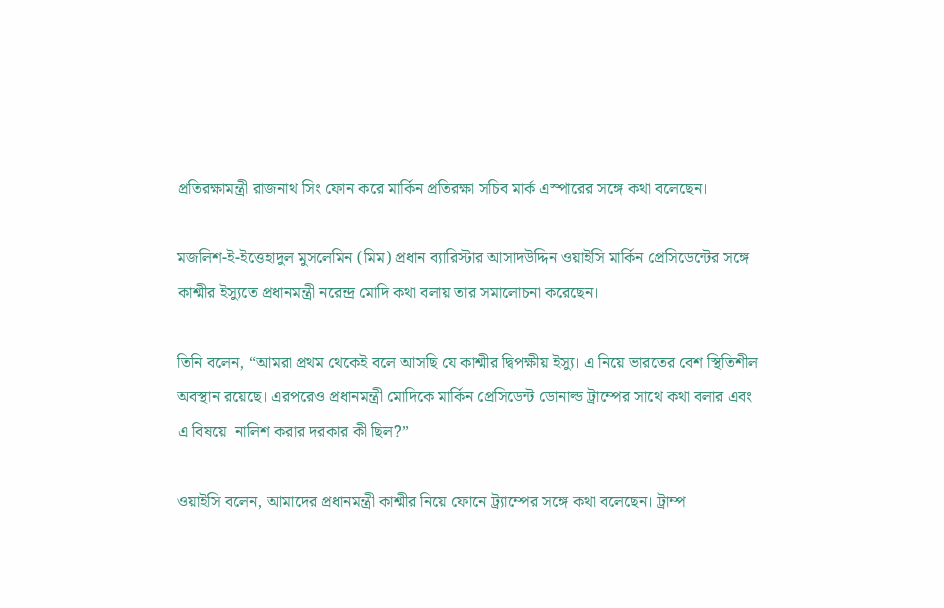প্রতিরক্ষামন্ত্রী রাজনাথ সিং ফোন করে মার্কিন প্রতিরক্ষা সচিব মার্ক এস্পারের সঙ্গে কথা বলেছেন।

মজলিশ-ই-ইত্তেহাদুল মুসলেমিন (মিম) প্রধান ব্যারিস্টার আসাদউদ্দিন ওয়াইসি মার্কিন প্রেসিডেন্টের সঙ্গে কাশ্মীর ইস্যুতে প্রধানমন্ত্রী নরেন্দ্র মোদি কথা বলায় তার সমালোচনা করেছেন।

তিনি বলেন, “আমরা প্রথম থেকেই বলে আসছি যে কাশ্মীর দ্বিপক্ষীয় ইস্যু। এ নিয়ে ভারতের বেশ স্থিতিশীল অবস্থান রয়েছে। এরপরেও প্রধানমন্ত্রী মোদিকে মার্কিন প্রেসিডেন্ট ডোনাল্ড ট্রাম্পের সাথে কথা বলার এবং এ বিষয়ে  নালিশ করার দরকার কী ছিল?”

ওয়াইসি বলেন, আমাদের প্রধানমন্ত্রী কাশ্মীর নিয়ে ফোনে ট্র্যাম্পের সঙ্গে কথা বলেছেন। ট্রাম্প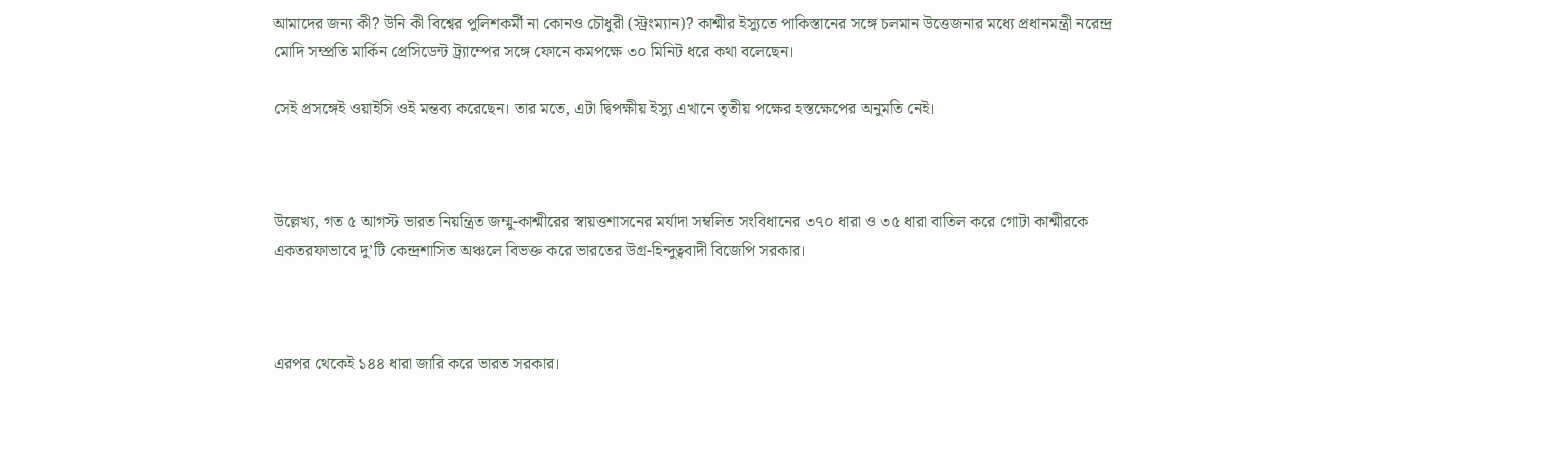আমাদের জন্য কী? উনি কী বিশ্বের পুলিশকর্মী না কোনও চৌধুরী (স্ট্রংম্যান)? কাশ্মীর ইস্যুতে পাকিস্তানের সঙ্গে চলমান উত্তেজনার মধ্যে প্রধানমন্ত্রী নরেন্দ্র মোদি সম্প্রতি মার্কিন প্রেসিডেন্ট ট্র্যাম্পের সঙ্গে ফোনে কমপক্ষে ৩০ মিনিট ধরে কথা বলেছেন।

সেই প্রসঙ্গেই ওয়াইসি ওই মন্তব্য করেছেন। তার মতে, এটা দ্বিপক্ষীয় ইস্যু এখানে তৃতীয় পক্ষের হস্তক্ষেপের অনুমতি নেই।



উল্লেখ্য, গত ৫ আগস্ট ভারত নিয়ন্ত্রিত জম্মু-কাশ্মীরের স্বায়ত্তশাসনের মর্যাদা সম্বলিত সংবিধানের ৩৭০ ধারা ও ৩৫ ধারা বাতিল করে গোটা কাশ্মীরকে একতরফাভাবে দু’টি কেন্দ্রশাসিত অঞ্চলে বিভক্ত করে ভারতের উগ্র-হিন্দুত্ববাদী বিজেপি সরকার।



এরপর থেকেই ১৪৪ ধারা জারি করে ভারত সরকার।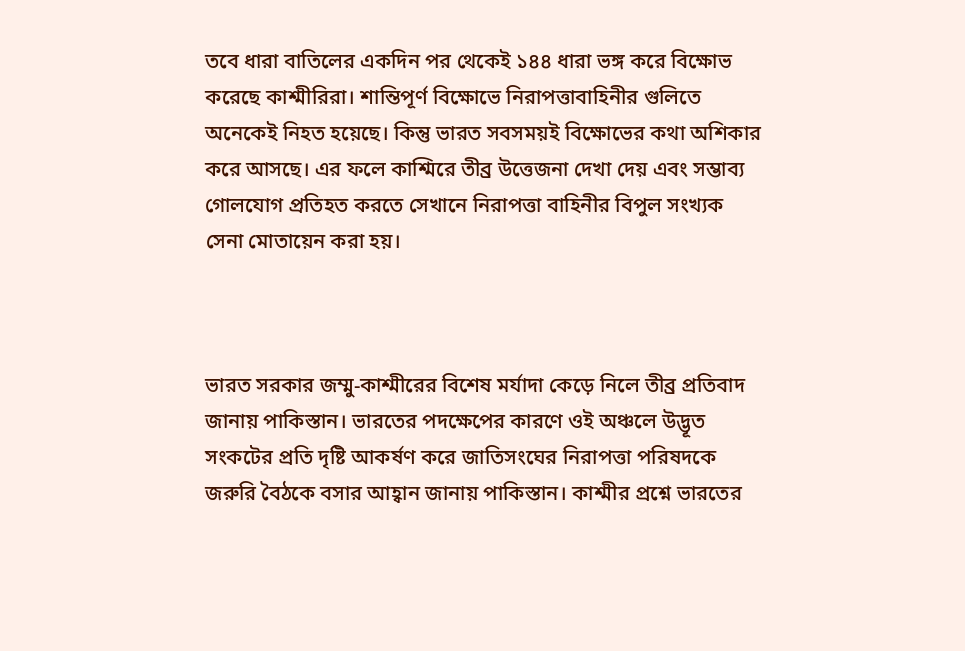তবে ধারা বাতিলের একদিন পর থেকেই ১৪৪ ধারা ভঙ্গ করে বিক্ষোভ করেছে কাশ্মীরিরা। শান্তিপূর্ণ বিক্ষোভে নিরাপত্তাবাহিনীর গুলিতে অনেকেই নিহত হয়েছে। কিন্তু ভারত সবসময়ই বিক্ষোভের কথা অশিকার করে আসছে। এর ফলে কাশ্মিরে তীব্র উত্তেজনা দেখা দেয় এবং সম্ভাব্য গোলযোগ প্রতিহত করতে সেখানে নিরাপত্তা বাহিনীর বিপুল সংখ্যক সেনা মোতায়েন করা হয়।



ভারত সরকার জম্মু-কাশ্মীরের বিশেষ মর্যাদা কেড়ে নিলে তীব্র প্রতিবাদ জানায় পাকিস্তান। ভারতের পদক্ষেপের কারণে ওই অঞ্চলে উদ্ভূত সংকটের প্রতি দৃষ্টি আকর্ষণ করে জাতিসংঘের নিরাপত্তা পরিষদকে জরুরি বৈঠকে বসার আহ্বান জানায় পাকিস্তান। কাশ্মীর প্রশ্নে ভারতের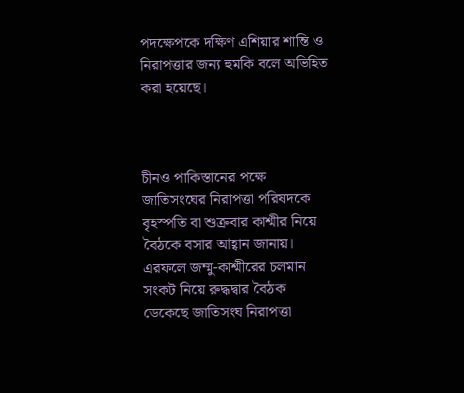পদক্ষেপকে দক্ষিণ এশিয়ার শান্তি ও নিরাপত্তার জন্য হুমকি বলে অভিহিত করা হয়েছে।



চীনও পাকিস্তানের পক্ষে জাতিসংঘের নিরাপত্তা পরিষদকে বৃহস্পতি বা শুক্রবার কাশ্মীর নিয়ে বৈঠকে বসার আহ্বান জানায়। এরফলে জম্মু-কাশ্মীরের চলমান সংকট নিয়ে রুদ্ধদ্বার বৈঠক ডেকেছে জাতিসংঘ নিরাপত্তা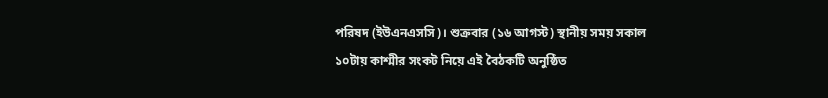পরিষদ (ইউএনএসসি)। শুক্রবার (১৬ আগস্ট) স্থানীয় সময় সকাল ১০টায় কাশ্মীর সংকট নিয়ে এই বৈঠকটি অনুষ্ঠিত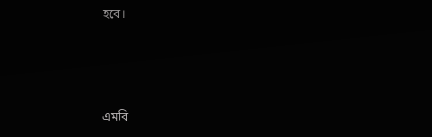হবে।



এমবি